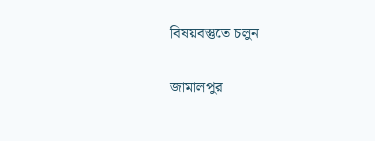বিষয়বস্তুতে চলুন

জামালপুর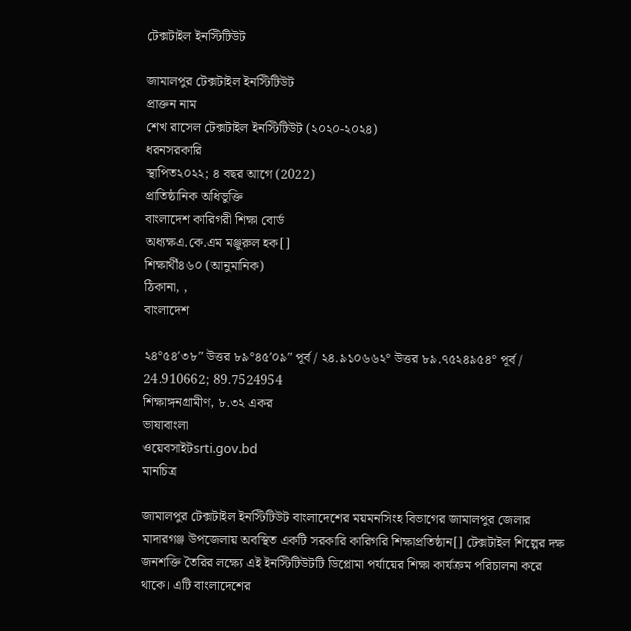টেক্সটাইল ইনস্টিটিউট

জামালপুর টেক্সটাইল ইনস্টিটিউট
প্রাক্তন নাম
শেখ রাসেল টেক্সটাইল ইনস্টিটিউট (২০২০-২০২৪)
ধরনসরকারি
স্থাপিত২০২২; ৪ বছর আগে (2022)
প্রাতিষ্ঠানিক অধিভুক্তি
বাংলাদেশ কারিগরী শিক্ষা বোর্ড
অধ্যক্ষএ.কে.এম মঞ্জুরুল হক[]
শিক্ষার্থী৪৬০ (আনুমানিক)
ঠিকানা, ,
বাংলাদেশ

২৪°৫৪′৩৮″ উত্তর ৮৯°৪৫′০৯″ পূর্ব / ২৪.৯১০৬৬২° উত্তর ৮৯.৭৫২৪৯৫৪° পূর্ব / 24.910662; 89.7524954
শিক্ষাঙ্গনগ্রামীণ, ৮.৩২ একর
ভাষাবাংলা
ওয়েবসাইটsrti.gov.bd
মানচিত্র

জামালপুর টেক্সটাইল ইনস্টিটিউট বাংলাদেশের ময়মনসিংহ বিভাগের জামালপুর জেলার মাদারগঞ্জ উপজেলায় অবস্থিত একটি সরকারি কারিগরি শিক্ষাপ্রতিষ্ঠান[] টেক্সটাইল শিল্পের দক্ষ জনশক্তি তৈরির লক্ষ্যে এই ইনস্টিটিউটটি ডিপ্লোমা পর্যায়ের শিক্ষা কার্যক্রম পরিচালনা করে থাকে। এটি বাংলাদেশের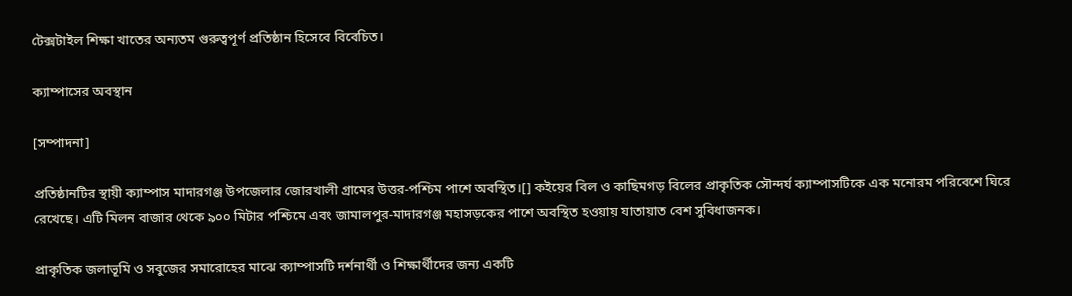টেক্সটাইল শিক্ষা খাতের অন্যতম গুরুত্বপূর্ণ প্রতিষ্ঠান হিসেবে বিবেচিত।

ক্যাম্পাসের অবস্থান

[সম্পাদনা]

প্রতিষ্ঠানটির স্থায়ী ক্যাম্পাস মাদারগঞ্জ উপজেলার জোরখালী গ্রামের উত্তর-পশ্চিম পাশে অবস্থিত।[] কইয়ের বিল ও কাছিমগড় বিলের প্রাকৃতিক সৌন্দর্য ক্যাম্পাসটিকে এক মনোরম পরিবেশে ঘিরে রেখেছে। এটি মিলন বাজার থেকে ৯০০ মিটার পশ্চিমে এবং জামালপুর-মাদারগঞ্জ মহাসড়কের পাশে অবস্থিত হওয়ায় যাতায়াত বেশ সুবিধাজনক।

প্রাকৃতিক জলাভূমি ও সবুজের সমারোহের মাঝে ক্যাম্পাসটি দর্শনার্থী ও শিক্ষার্থীদের জন্য একটি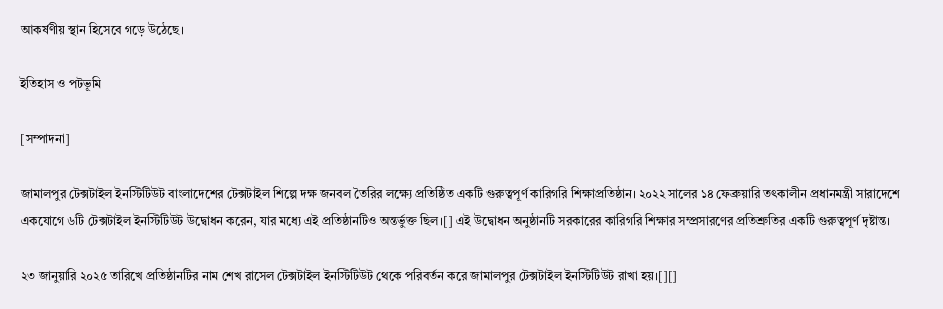আকর্ষণীয় স্থান হিসেবে গড়ে উঠেছে।

ইতিহাস ও পটভূমি

[সম্পাদনা]

জামালপুর টেক্সটাইল ইনস্টিটিউট বাংলাদেশের টেক্সটাইল শিল্পে দক্ষ জনবল তৈরির লক্ষ্যে প্রতিষ্ঠিত একটি গুরুত্বপূর্ণ কারিগরি শিক্ষাপ্রতিষ্ঠান। ২০২২ সালের ১৪ ফেব্রুয়ারি তৎকালীন প্রধানমন্ত্রী সারাদেশে একযোগে ৬টি টেক্সটাইল ইনস্টিটিউট উদ্বোধন করেন, যার মধ্যে এই প্রতিষ্ঠানটিও অন্তর্ভুক্ত ছিল।[] এই উদ্বোধন অনুষ্ঠানটি সরকারের কারিগরি শিক্ষার সম্প্রসারণের প্রতিশ্রুতির একটি গুরুত্বপূর্ণ দৃষ্টান্ত।

২৩ জানুয়ারি ২০২৫ তারিখে প্রতিষ্ঠানটির নাম শেখ রাসেল টেক্সটাইল ইনস্টিটিউট থেকে পরিবর্তন করে জামালপুর টেক্সটাইল ইনস্টিটিউট রাখা হয়।[][]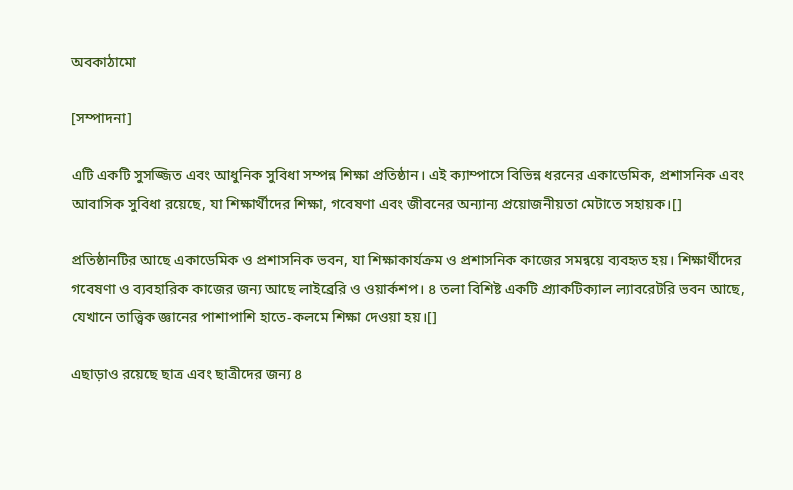অবকাঠামো

[সম্পাদনা]

এটি একটি সুসজ্জিত এবং আধুনিক সুবিধা সম্পন্ন শিক্ষা প্রতিষ্ঠান। এই ক্যাম্পাসে বিভিন্ন ধরনের একাডেমিক, প্রশাসনিক এবং আবাসিক সুবিধা রয়েছে, যা শিক্ষার্থীদের শিক্ষা, গবেষণা এবং জীবনের অন্যান্য প্রয়োজনীয়তা মেটাতে সহায়ক।[]

প্রতিষ্ঠানটির আছে একাডেমিক ও প্রশাসনিক ভবন, যা শিক্ষাকার্যক্রম ও প্রশাসনিক কাজের সমন্বয়ে ব্যবহৃত হয়। শিক্ষার্থীদের গবেষণা ও ব্যবহারিক কাজের জন্য আছে লাইব্রেরি ও ওয়ার্কশপ। ৪ তলা বিশিষ্ট একটি প্র্যাকটিক্যাল ল্যাবরেটরি ভবন আছে, যেখানে তাত্ত্বিক জ্ঞানের পাশাপাশি হাতে-কলমে শিক্ষা দেওয়া হয়।[]

এছাড়াও রয়েছে ছাত্র এবং ছাত্রীদের জন্য ৪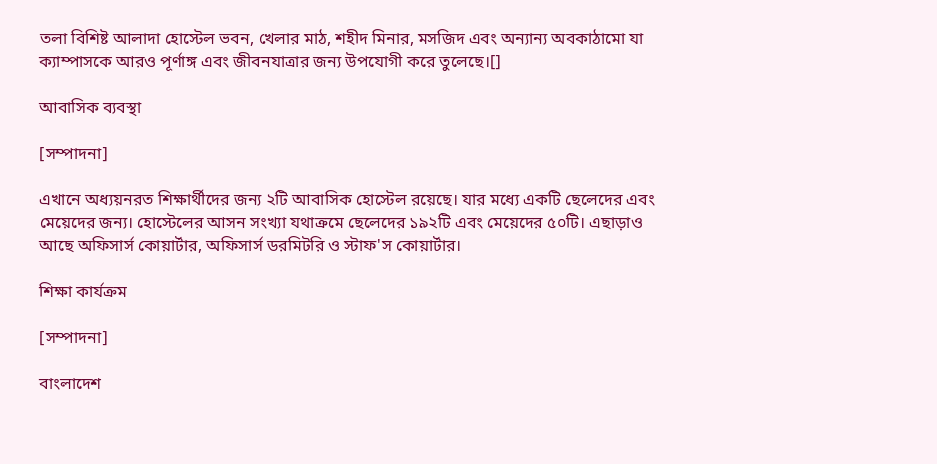তলা বিশিষ্ট আলাদা হোস্টেল ভবন, খেলার মাঠ, শহীদ মিনার, মসজিদ এবং অন্যান্য অবকাঠামো যা ক্যাম্পাসকে আরও পূর্ণাঙ্গ এবং জীবনযাত্রার জন্য উপযোগী করে তুলেছে।[]

আবাসিক ব্যবস্থা

[সম্পাদনা]

এখানে অধ্যয়নরত শিক্ষার্থীদের জন্য ২টি আবাসিক হোস্টেল রয়েছে। যার মধ্যে একটি ছেলেদের এবং মেয়েদের জন্য। হোস্টেলের আসন সংখ্যা যথাক্রমে ছেলেদের ১৯২টি এবং মেয়েদের ৫০টি। এছাড়াও আছে অফিসার্স কোয়ার্টার, অফিসার্স ডরমিটরি ও স্টাফ'স কোয়ার্টার।

শিক্ষা কার্যক্রম

[সম্পাদনা]

বাংলাদেশ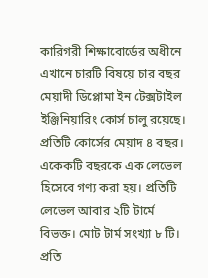কারিগরী শিক্ষাবোর্ডের অধীনে এখানে চারটি বিষয়ে চার বছর মেয়াদী ডিপ্লোমা ইন টেক্সটাইল ইঞ্জিনিয়ারিং কোর্স চালু রয়েছে। প্রতিটি কোর্সের মেয়াদ ৪ বছর। একেকটি বছরকে এক লেভেল হিসেবে গণ্য করা হয়। প্রতিটি লেভেল আবার ২টি টার্মে বিভক্ত। মোট টার্ম সংখ্যা ৮ টি। প্রতি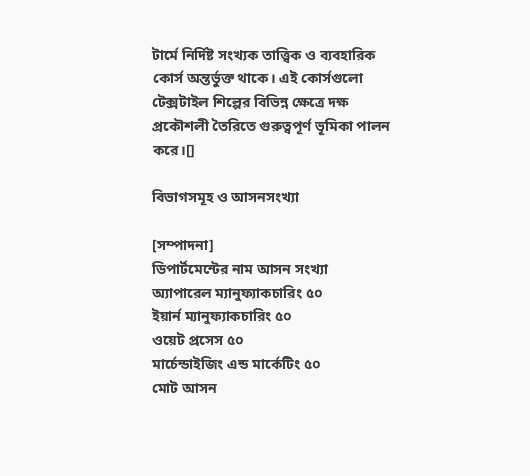টার্মে নির্দিষ্ট সংখ্যক তাত্ত্বিক ও ব্যবহারিক কোর্স অন্তর্ভুক্ত থাকে। এই কোর্সগুলো টেক্সটাইল শিল্পের বিভিন্ন ক্ষেত্রে দক্ষ প্রকৌশলী তৈরিতে গুরুত্বপূর্ণ ভূমিকা পালন করে।[]

বিভাগসমূহ ও আসনসংখ্যা

[সম্পাদনা]
ডিপার্টমেন্টের নাম আসন সংখ্যা
অ্যাপারেল ম্যানুফ্যাকচারিং ৫০
ইয়ার্ন ম্যানুফ্যাকচারিং ৫০
ওয়েট প্রসেস ৫০
মার্চেন্ডাইজিং এন্ড মার্কেটিং ৫০
মোট আসন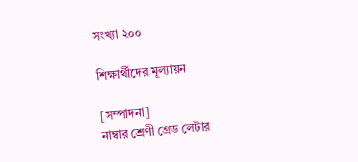সংখ্যা ২০০

শিক্ষার্থীদের মূল্যায়ন

[সম্পাদনা]
নাম্বার শ্রেণী গ্রেড লেটার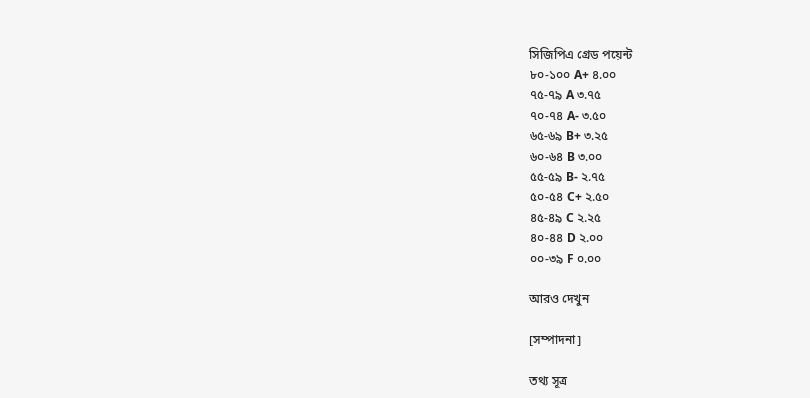সিজিপিএ গ্রেড পয়েন্ট
৮০-১০০ A+ ৪.০০
৭৫-৭৯ A ৩.৭৫
৭০-৭৪ A- ৩.৫০
৬৫-৬৯ B+ ৩.২৫
৬০-৬৪ B ৩.০০
৫৫-৫৯ B- ২.৭৫
৫০-৫৪ C+ ২.৫০
৪৫-৪৯ C ২.২৫
৪০-৪৪ D ২.০০
০০-৩৯ F ০.০০

আরও দেখুন

[সম্পাদনা]

তথ্য সূত্র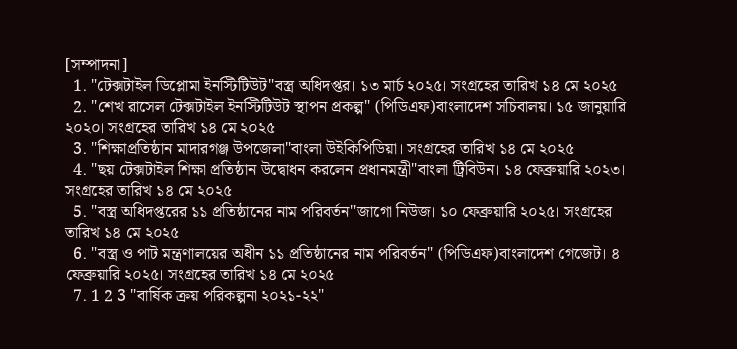[সম্পাদনা]
  1. "টেক্সটাইল ডিপ্লোমা ইনস্টিটিউট"বস্ত্র অধিদপ্তর। ১৩ মার্চ ২০২৫। সংগ্রহের তারিখ ১৪ মে ২০২৫
  2. "শেখ রাসেল টেক্সটাইল ইনস্টিটিউট স্থাপন প্রকল্প" (পিডিএফ)বাংলাদেশ সচিবালয়। ১৫ জানুয়ারি ২০২০। সংগ্রহের তারিখ ১৪ মে ২০২৫
  3. "শিক্ষাপ্রতিষ্ঠান মাদারগঞ্জ উপজেলা"বাংলা উইকিপিডিয়া। সংগ্রহের তারিখ ১৪ মে ২০২৫
  4. "ছয় টেক্সটাইল শিক্ষা প্রতিষ্ঠান উদ্বোধন করলেন প্রধানমন্ত্রী"বাংলা ট্রিবিউন। ১৪ ফেব্রুয়ারি ২০২৩। সংগ্রহের তারিখ ১৪ মে ২০২৫
  5. "বস্ত্র অধিদপ্তরের ১১ প্রতিষ্ঠানের নাম পরিবর্তন"জাগো নিউজ। ১০ ফেব্রুয়ারি ২০২৫। সংগ্রহের তারিখ ১৪ মে ২০২৫
  6. "বস্ত্র ও পাট মন্ত্রণালয়ের অধীন ১১ প্রতিষ্ঠানের নাম পরিবর্তন" (পিডিএফ)বাংলাদেশ গেজেট। ৪ ফেব্রুয়ারি ২০২৫। সংগ্রহের তারিখ ১৪ মে ২০২৫
  7. 1 2 3 "বার্ষিক ক্রয় পরিকল্পনা ২০২১-২২"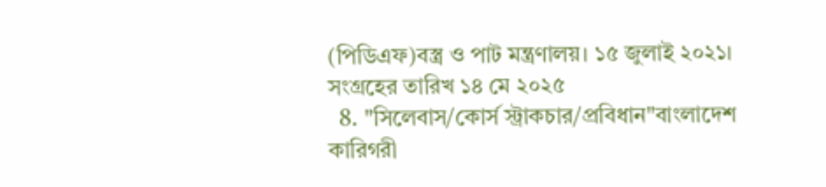(পিডিএফ)বস্ত্র ও পাট মন্ত্রণালয়। ১৫ জুলাই ২০২১। সংগ্রহের তারিখ ১৪ মে ২০২৫
  8. "সিলেবাস/কোর্স স্ট্রাকচার/প্রবিধান"বাংলাদেশ কারিগরী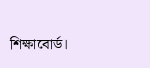শিক্ষাবোর্ড।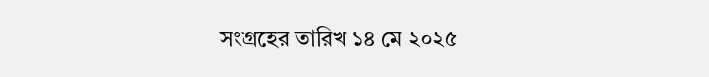সংগ্রহের তারিখ ১৪ মে ২০২৫